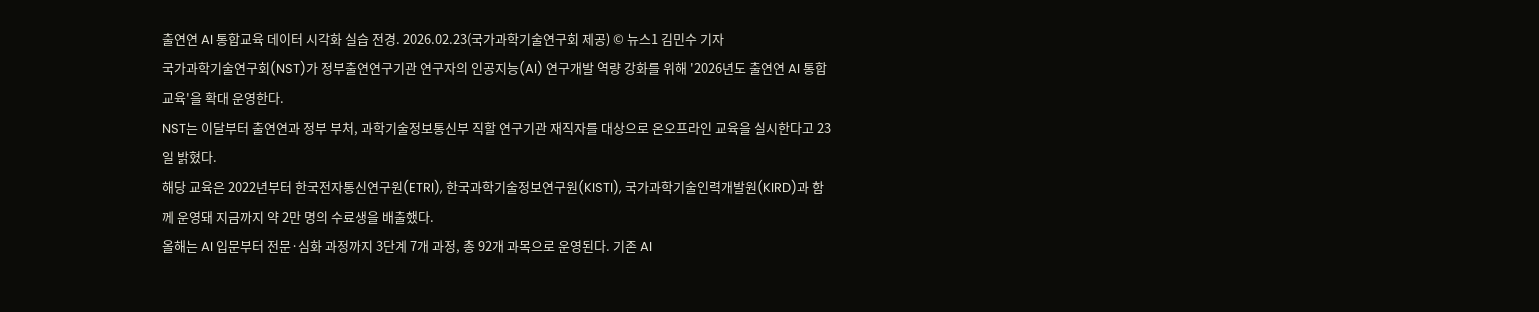출연연 AI 통합교육 데이터 시각화 실습 전경. 2026.02.23(국가과학기술연구회 제공) © 뉴스1 김민수 기자
국가과학기술연구회(NST)가 정부출연연구기관 연구자의 인공지능(AI) 연구개발 역량 강화를 위해 '2026년도 출연연 AI 통합교육'을 확대 운영한다.
NST는 이달부터 출연연과 정부 부처, 과학기술정보통신부 직할 연구기관 재직자를 대상으로 온오프라인 교육을 실시한다고 23일 밝혔다.
해당 교육은 2022년부터 한국전자통신연구원(ETRI), 한국과학기술정보연구원(KISTI), 국가과학기술인력개발원(KIRD)과 함께 운영돼 지금까지 약 2만 명의 수료생을 배출했다.
올해는 AI 입문부터 전문·심화 과정까지 3단계 7개 과정, 총 92개 과목으로 운영된다. 기존 AI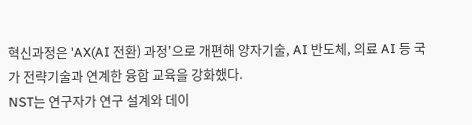혁신과정은 'AX(AI 전환) 과정'으로 개편해 양자기술, AI 반도체, 의료 AI 등 국가 전략기술과 연계한 융합 교육을 강화했다.
NST는 연구자가 연구 설계와 데이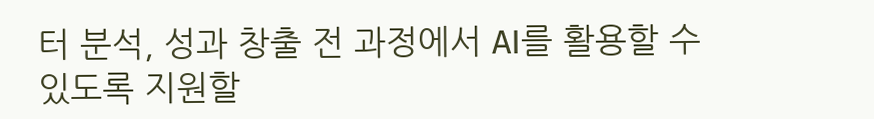터 분석, 성과 창출 전 과정에서 AI를 활용할 수 있도록 지원할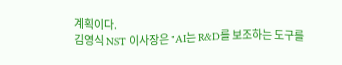계획이다.
김영식 NST 이사장은 "AI는 R&D를 보조하는 도구를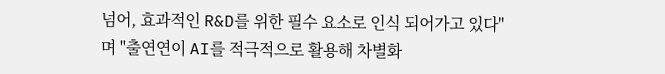넘어, 효과적인 R&D를 위한 필수 요소로 인식 되어가고 있다"며 "출연연이 AI를 적극적으로 활용해 차별화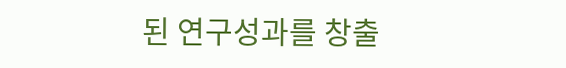된 연구성과를 창출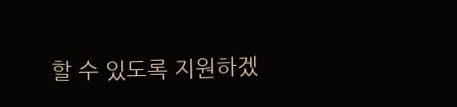할 수 있도록 지원하겠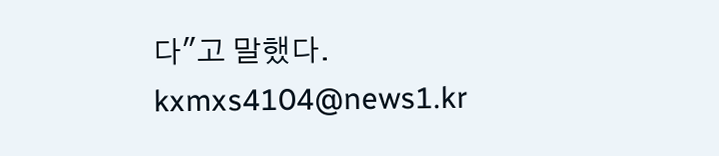다"고 말했다.
kxmxs4104@news1.kr